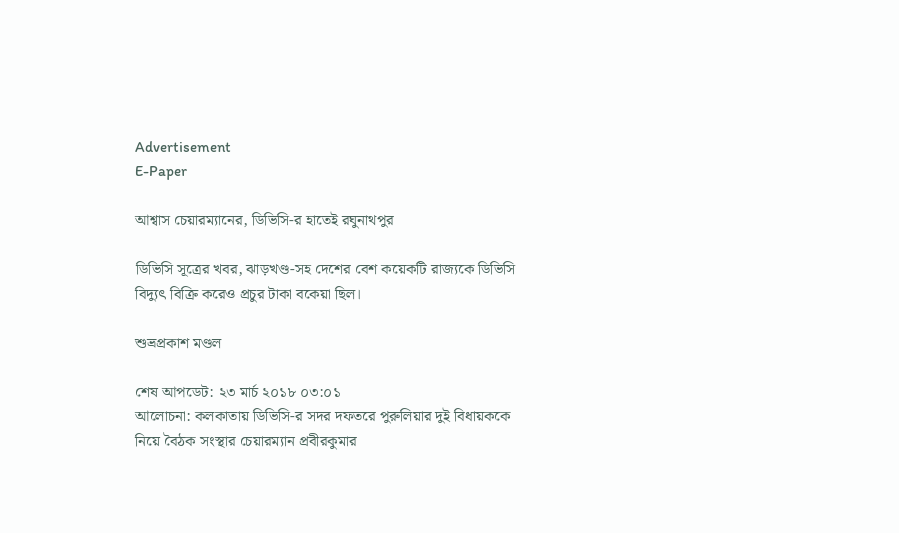Advertisement
E-Paper

আশ্বাস চেয়ারম্যানের, ডিভিসি-র হাতেই রঘুনাথপুর

ডিভিসি সূত্রের খবর, ঝাড়খণ্ড-সহ দেশের বেশ কয়েকটি রাজ্যকে ডিভিসি বিদ্যুৎ বিক্রি করেও প্রচুর টাকা বকেয়া ছিল।

শুভ্রপ্রকাশ মণ্ডল

শেষ আপডেট: ২৩ মার্চ ২০১৮ ০৩:০১
আলোচনা: কলকাতায় ডিভিসি-র সদর দফতরে পুরুলিয়ার দুই বিধায়ককে নিয়ে বৈঠক সংস্থার চেয়ারম্যান প্রবীরকুমার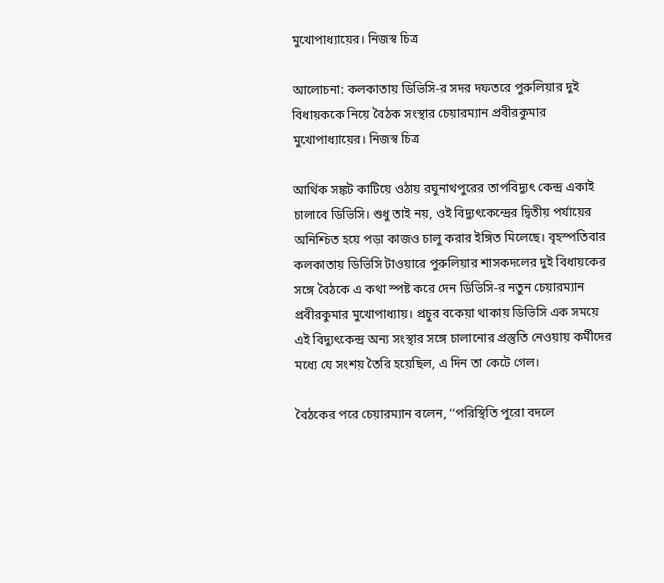মুখোপাধ্যায়ের। নিজস্ব চিত্র

আলোচনা: কলকাতায় ডিভিসি-র সদর দফতরে পুরুলিয়ার দুই বিধায়ককে নিয়ে বৈঠক সংস্থার চেয়ারম্যান প্রবীরকুমার মুখোপাধ্যায়ের। নিজস্ব চিত্র

আর্থিক সঙ্কট কাটিয়ে ওঠায় রঘুনাথপুরের তাপবিদ্যুৎ কেন্দ্র একাই চালাবে ডিভিসি। শুধু তাই নয়, ওই বিদ্যুৎকেন্দ্রের দ্বিতীয় পর্যায়ের অনিশ্চিত হয়ে পড়া কাজও চালু করার ইঙ্গিত মিলেছে। বৃহস্পতিবার কলকাতায় ডিভিসি টাওয়ারে পুরুলিয়ার শাসকদলের দুই বিধায়কের সঙ্গে বৈঠকে এ কথা স্পষ্ট করে দেন ডিভিসি-র নতুন চেয়ারম্যান প্রবীরকুমার মুখোপাধ্যায়। প্রচুর বকেয়া থাকায় ডিভিসি এক সময়ে এই বিদ্যুৎকেন্দ্র অন্য সংস্থার সঙ্গে চালানোর প্রস্তুতি নেওয়ায় কর্মীদের মধ্যে যে সংশয় তৈরি হয়েছিল, এ দিন তা কেটে গেল।

বৈঠকের পরে চেয়ারম্যান বলেন, ‘‘পরিস্থিতি পুরো বদলে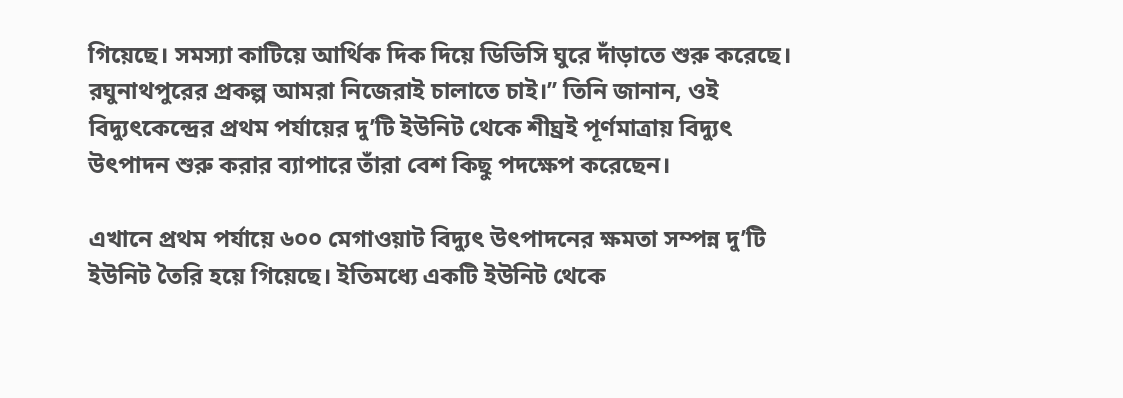গিয়েছে। সমস্যা কাটিয়ে আর্থিক দিক দিয়ে ডিভিসি ঘুরে দাঁড়াতে শুরু করেছে। রঘুনাথপুরের প্রকল্প আমরা নিজেরাই চালাতে চাই।’’ তিনি জানান, ওই বিদ্যুৎকেন্দ্রের প্রথম পর্যায়ের দু’টি ইউনিট থেকে শীঘ্রই পূর্ণমাত্রায় বিদ্যুৎ উৎপাদন শুরু করার ব্যাপারে তাঁরা বেশ কিছু পদক্ষেপ করেছেন।

এখানে প্রথম পর্যায়ে ৬০০ মেগাওয়াট বিদ্যুৎ উৎপাদনের ক্ষমতা সম্পন্ন দু’টি ইউনিট তৈরি হয়ে গিয়েছে। ইতিমধ্যে একটি ইউনিট থেকে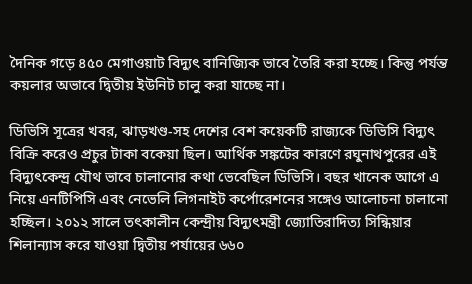দৈনিক গড়ে ৪৫০ মেগাওয়াট বিদ্যুৎ বানিজ্যিক ভাবে তৈরি করা হচ্ছে। কিন্তু পর্যন্ত কয়লার অভাবে দ্বিতীয় ইউনিট চালু করা যাচ্ছে না।

ডিভিসি সূত্রের খবর, ঝাড়খণ্ড-সহ দেশের বেশ কয়েকটি রাজ্যকে ডিভিসি বিদ্যুৎ বিক্রি করেও প্রচুর টাকা বকেয়া ছিল। আর্থিক সঙ্কটের কারণে রঘুনাথপুরের এই বিদ্যুৎকেন্দ্র যৌথ ভাবে চালানোর কথা ভেবেছিল ডিভিসি। বছর খানেক আগে এ নিয়ে এনটিপিসি এবং নেভেলি লিগনাইট কর্পোরেশনের সঙ্গেও আলোচনা চালানো হচ্ছিল। ২০১২ সালে তৎকালীন কেন্দ্রীয় বিদ্যুৎমন্ত্রী জ্যোতিরাদিত্য সিন্ধিয়ার শিলান্যাস করে যাওয়া দ্বিতীয় পর্যায়ের ৬৬০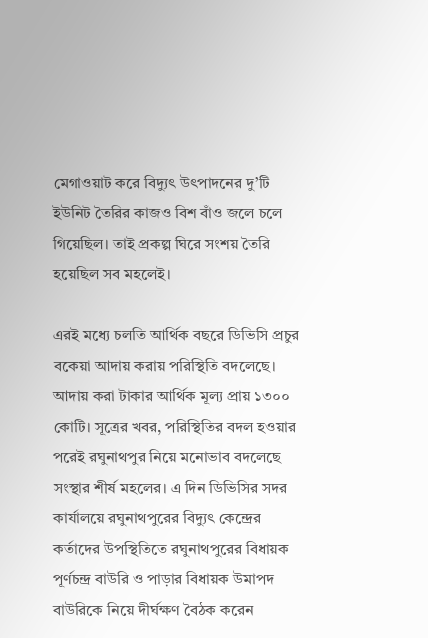মেগাওয়াট করে বিদ্যুৎ উৎপাদনের দু’টি ইউনিট তৈরির কাজও বিশ বাঁও জলে চলে গিয়েছিল। তাই প্রকল্প ঘিরে সংশয় তৈরি হয়েছিল সব মহলেই।

এরই মধ্যে চলতি আর্থিক বছরে ডিভিসি প্রচুর বকেয়া আদায় করায় পরিস্থিতি বদলেছে। আদায় করা টাকার আর্থিক মূল্য প্রায় ১৩০০ কোটি। সূত্রের খবর, পরিস্থিতির বদল হওয়ার পরেই রঘুনাথপুর নিয়ে মনোভাব বদলেছে সংস্থার শীর্ষ মহলের। এ দিন ডিভিসির সদর কার্যালয়ে রঘুনাথপুরের বিদ্যুৎ কেন্দ্রের কর্তাদের উপস্থিতিতে রঘুনাথপুরের বিধায়ক পূর্ণচন্দ্র বাউরি ও পাড়ার বিধায়ক উমাপদ বাউরিকে নিয়ে দীর্ঘক্ষণ বৈঠক করেন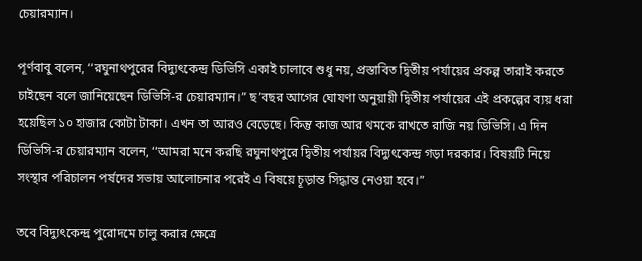চেয়ারম্যান।

পূর্ণবাবু বলেন, ‘‘রঘুনাথপুরের বিদ্যুৎকেন্দ্র ডিভিসি একাই চালাবে শুধু নয়, প্রস্তাবিত দ্বিতীয় পর্যায়ের প্রকল্প তারাই করতে চাইছেন বলে জানিয়েছেন ডিভিসি-র চেয়ারম্যান।” ছ’বছর আগের ঘোযণা অনুয়ায়ী দ্বিতীয় পর্যায়ের এই প্রকল্পের ব্যয় ধরা হয়েছিল ১০ হাজার কোটা টাকা। এখন তা আরও বেড়েছে। কিন্তু কাজ আর থমকে রাখতে রাজি নয় ডিভিসি। এ দিন ডিভিসি-র চেয়ারম্যান বলেন, ‘‘আমরা মনে করছি রঘুনাথপুরে দ্বিতীয় পর্যায়র বিদ্যুৎকেন্দ্র গড়া দরকার। বিষয়টি নিয়ে সংস্থার পরিচালন পর্ষদের সভায় আলোচনার পরেই এ বিষয়ে চূড়ান্ত সিদ্ধান্ত নেওয়া হবে।”

তবে বিদ্যুৎকেন্দ্র পুরোদমে চালু করার ক্ষেত্রে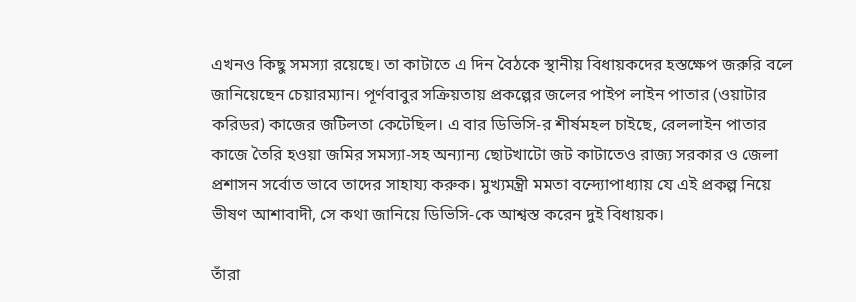এখনও কিছু সমস্যা রয়েছে। তা কাটাতে এ দিন বৈঠকে স্থানীয় বিধায়কদের হস্তক্ষেপ জরুরি বলে জানিয়েছেন চেয়ারম্যান। পূর্ণবাবুর সক্রিয়তায় প্রকল্পের জলের পাইপ লাইন পাতার (ওয়াটার করিডর) কাজের জটিলতা কেটেছিল। এ বার ডিভিসি-র শীর্ষমহল চাইছে, রেললাইন পাতার কাজে তৈরি হওয়া জমির সমস্যা-সহ অন্যান্য ছোটখাটো জট কাটাতেও রাজ্য সরকার ও জেলা প্রশাসন সর্বোত ভাবে তাদের সাহায্য করুক। মুখ্যমন্ত্রী মমতা বন্দ্যোপাধ্যায় যে এই প্রকল্প নিয়ে ভীষণ আশাবাদী, সে কথা জানিয়ে ডিভিসি-কে আশ্বস্ত করেন দুই বিধায়ক।

তাঁরা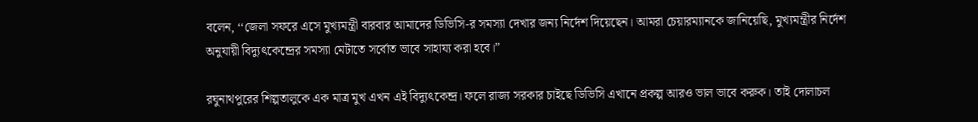বলেন, ‘‘জেলা সফরে এসে মুখ্যমন্ত্রী বারবার আমাদের ডিভিসি-র সমস্যা দেখার জন্য নির্দেশ দিয়েছেন। আমরা চেয়ারম্যানকে জানিয়েছি, মুখ্যমন্ত্রীর নির্দেশ অনুযায়ী বিদ্যুৎকেন্দ্রের সমস্যা মেটাতে সর্বোত ভাবে সাহায্য করা হবে।”

রঘুনাথপুরের শিল্পতালুকে এক মাত্র মুখ এখন এই বিদ্যুৎকেন্দ্র। ফলে রাজ্য সরকার চাইছে ডিভিসি এখানে প্রকল্প আরও ভাল ভাবে করুক। তাই দোলাচল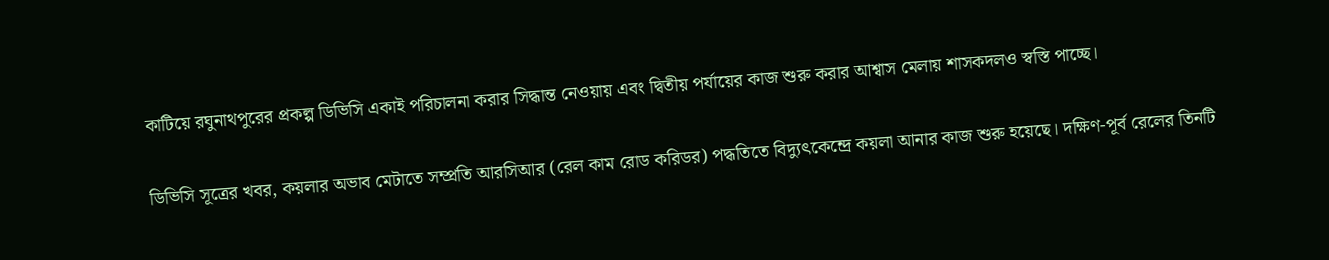কাটিয়ে রঘুনাথপুরের প্রকল্প ডিভিসি একাই পরিচালনা করার সিদ্ধান্ত নেওয়ায় এবং দ্বিতীয় পর্যায়ের কাজ শুরু করার আশ্বাস মেলায় শাসকদলও স্বস্তি পাচ্ছে।

ডিভিসি সূত্রের খবর, কয়লার অভাব মেটাতে সম্প্রতি আরসিআর (রেল কাম রোড করিডর) পদ্ধতিতে বিদ্যুৎকেন্দ্রে কয়লা আনার কাজ শুরু হয়েছে। দক্ষিণ-পূর্ব রেলের তিনটি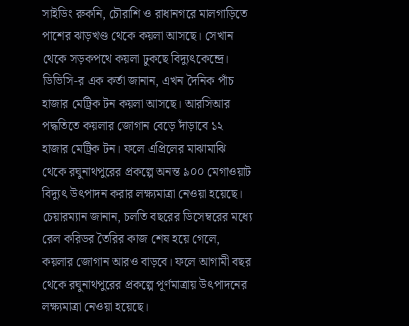সাইডিং রুকনি, চৌরাশি ও রাধানগরে মালগাড়িতে পাশের ঝাড়খণ্ড থেকে কয়লা আসছে। সেখান থেকে সড়কপথে কয়লা ঢুকছে বিদ্যুৎকেন্দ্রে। ডিভিসি-র এক কর্তা জানান, এখন দৈনিক পাঁচ হাজার মেট্রিক টন কয়লা আসছে। আরসিআর পদ্ধতিতে কয়লার জোগান বেড়ে দাঁড়াবে ১২ হাজার মেট্রিক টন। ফলে এপ্রিলের মাঝামাঝি থেকে রঘুনাথপুরের প্রকল্পে অনন্ত ৯০০ মেগাওয়াট বিদ্যুৎ উৎপাদন করার লক্ষ্যমাত্রা নেওয়া হয়েছে। চেয়ারম্যান জানান, চলতি বছরের ডিসেম্বরের মধ্যে রেল করিডর তৈরির কাজ শেষ হয়ে গেলে, কয়লার জোগান আরও বাড়বে। ফলে আগামী বছর থেকে রঘুনাথপুরের প্রকল্পে পূর্ণমাত্রায় উৎপাদনের লক্ষ্যমাত্রা নেওয়া হয়েছে।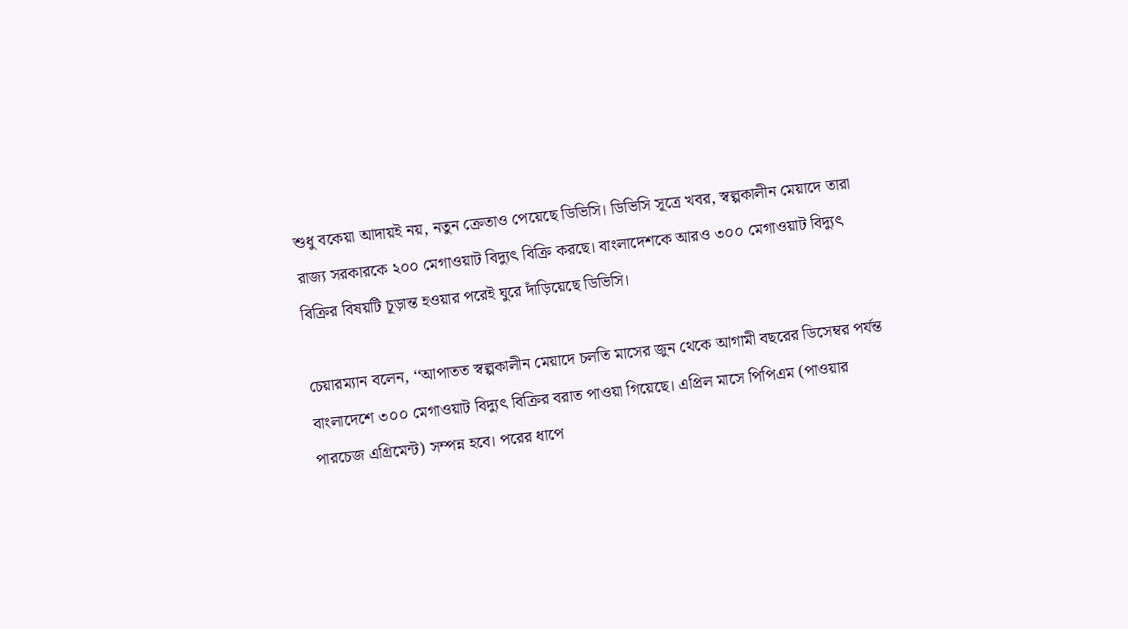শুধু বকেয়া আদায়ই নয়, নতুন ক্রেতাও পেয়েছে ডিভিসি। ডিভিসি সূত্রে খবর, স্বল্পকালীন মেয়াদে তারা রাজ্য সরকারকে ২০০ মেগাওয়াট বিদ্যুৎ বিক্রি করছে। বাংলাদেশকে আরও ৩০০ মেগাওয়াট বিদ্যুৎ বিক্রির বিষয়টি চূড়ান্ত হওয়ার পরেই ঘুরে দাঁড়িয়েছে ডিভিসি।

চেয়ারম্যান বলেন, ‘‘আপাতত স্বল্পকালীন মেয়াদে চলতি মাসের জুন থেকে আগামী বছরের ডিসেম্বর পর্যন্ত বাংলাদেশে ৩০০ মেগাওয়াট বিদ্যুৎ বিক্রির বরাত পাওয়া গিয়েছে। এপ্রিল মাসে পিপিএম (পাওয়ার পারচেজ এগ্রিমেন্ট) সম্পন্ন হবে। পরের ধাপে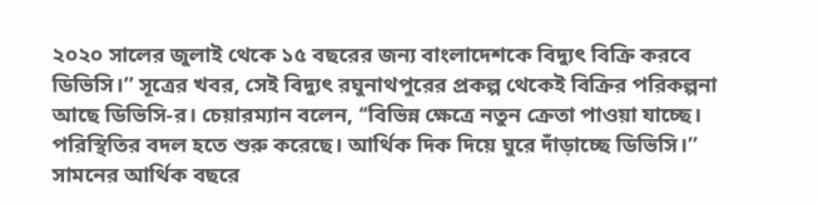২০২০ সালের জুলাই থেকে ১৫ বছরের জন্য বাংলাদেশকে বিদ্যুৎ বিক্রি করবে ডিভিসি।’’ সূত্রের খবর, সেই বিদ্যুৎ রঘুনাথপুরের প্রকল্প থেকেই বিক্রির পরিকল্পনা আছে ডিভিসি-র। চেয়ারম্যান বলেন, ‘‘বিভিন্ন ক্ষেত্রে নতুন ক্রেতা পাওয়া যাচ্ছে। পরিস্থিতির বদল হতে শুরু করেছে। আর্থিক দিক দিয়ে ঘুরে দাঁড়াচ্ছে ডিভিসি।’’ সামনের আর্থিক বছরে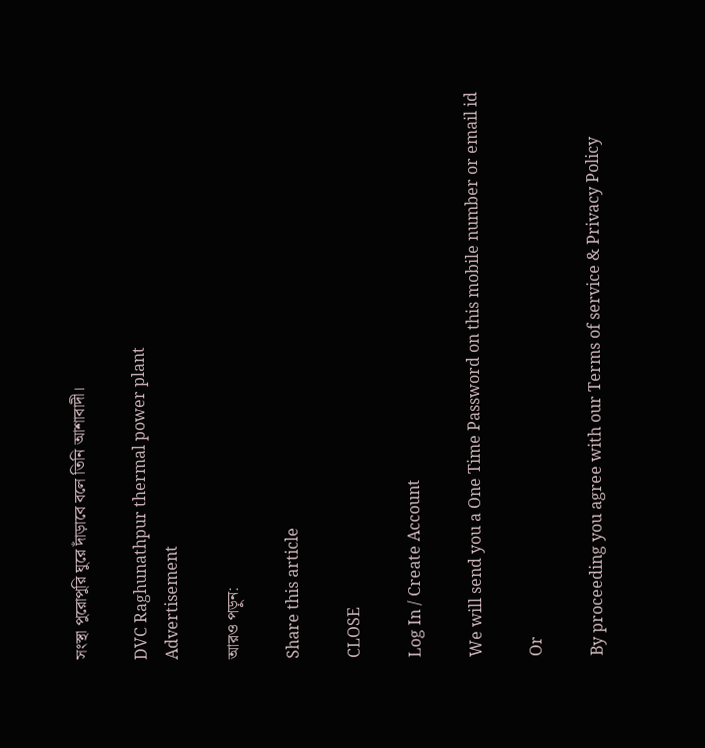সংস্থা পুরোপুরি ঘুরে দাঁড়াবে বলে তিনি আশাবাদী।

DVC Raghunathpur thermal power plant
Advertisement

আরও পড়ুন:

Share this article

CLOSE

Log In / Create Account

We will send you a One Time Password on this mobile number or email id

Or

By proceeding you agree with our Terms of service & Privacy Policy